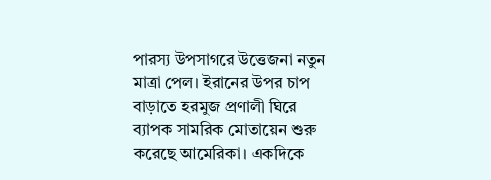পারস্য উপসাগরে উত্তেজনা নতুন মাত্রা পেল। ইরানের উপর চাপ বাড়াতে হরমুজ প্রণালী ঘিরে ব্যাপক সামরিক মোতায়েন শুরু করেছে আমেরিকা। একদিকে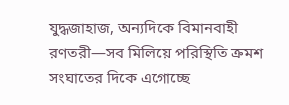যুদ্ধজাহাজ, অন্যদিকে বিমানবাহী রণতরী—সব মিলিয়ে পরিস্থিতি ক্রমশ সংঘাতের দিকে এগোচ্ছে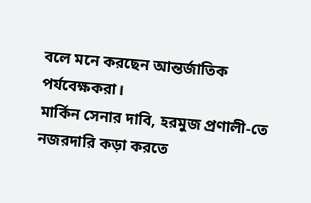বলে মনে করছেন আন্তর্জাতিক পর্যবেক্ষকরা।
মার্কিন সেনার দাবি, হরমুজ প্রণালী-তে নজরদারি কড়া করতে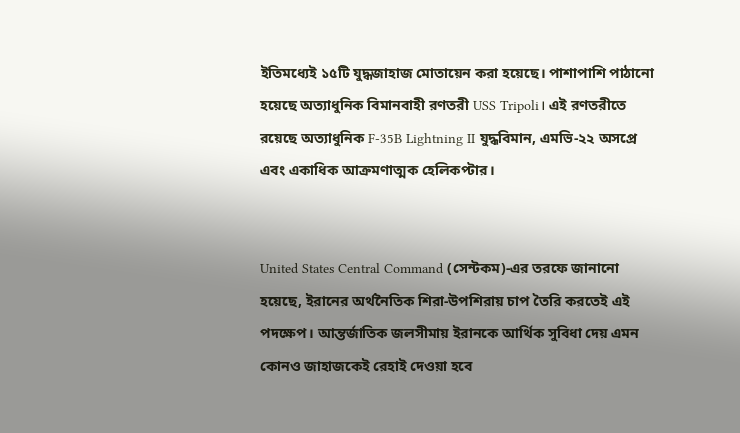ইতিমধ্যেই ১৫টি যুদ্ধজাহাজ মোতায়েন করা হয়েছে। পাশাপাশি পাঠানো হয়েছে অত্যাধুনিক বিমানবাহী রণতরী USS Tripoli। এই রণতরীতে রয়েছে অত্যাধুনিক F-35B Lightning II যুদ্ধবিমান, এমভি-২২ অসপ্রে এবং একাধিক আক্রমণাত্মক হেলিকপ্টার।


United States Central Command (সেন্টকম)-এর তরফে জানানো হয়েছে, ইরানের অর্থনৈতিক শিরা-উপশিরায় চাপ তৈরি করতেই এই পদক্ষেপ। আন্তর্জাতিক জলসীমায় ইরানকে আর্থিক সুবিধা দেয় এমন কোনও জাহাজকেই রেহাই দেওয়া হবে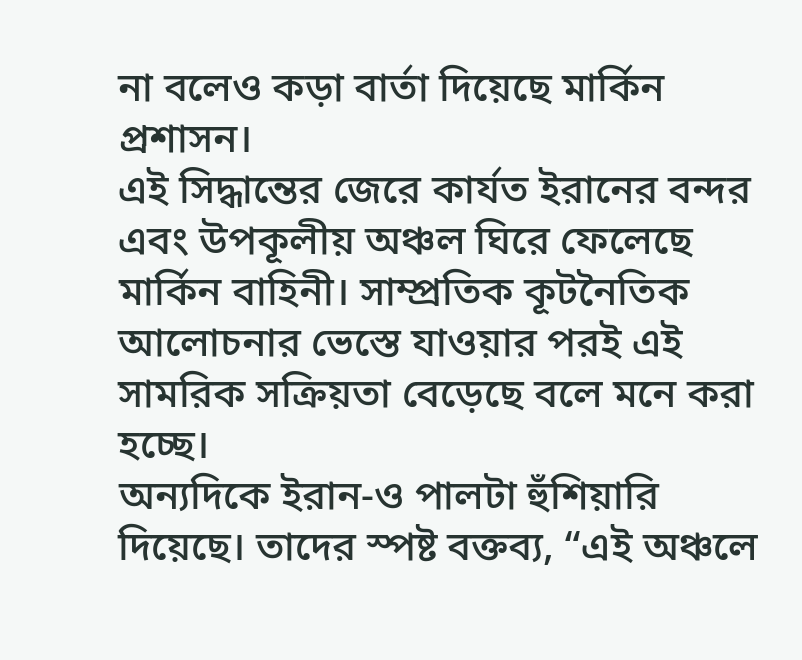না বলেও কড়া বার্তা দিয়েছে মার্কিন প্রশাসন।
এই সিদ্ধান্তের জেরে কার্যত ইরানের বন্দর এবং উপকূলীয় অঞ্চল ঘিরে ফেলেছে মার্কিন বাহিনী। সাম্প্রতিক কূটনৈতিক আলোচনার ভেস্তে যাওয়ার পরই এই সামরিক সক্রিয়তা বেড়েছে বলে মনে করা হচ্ছে।
অন্যদিকে ইরান-ও পালটা হুঁশিয়ারি দিয়েছে। তাদের স্পষ্ট বক্তব্য, “এই অঞ্চলে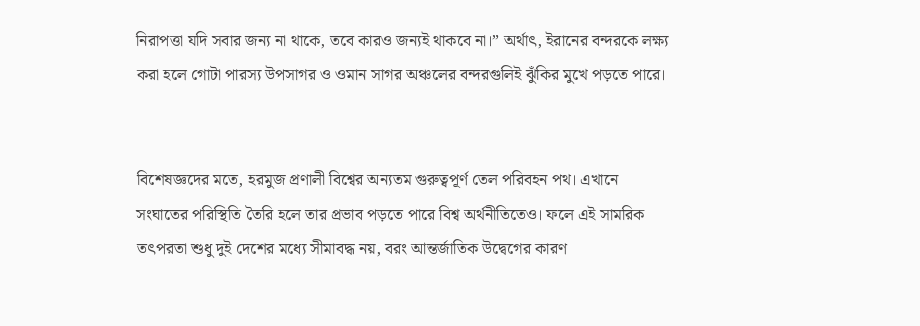নিরাপত্তা যদি সবার জন্য না থাকে, তবে কারও জন্যই থাকবে না।” অর্থাৎ, ইরানের বন্দরকে লক্ষ্য করা হলে গোটা পারস্য উপসাগর ও ওমান সাগর অঞ্চলের বন্দরগুলিই ঝুঁকির মুখে পড়তে পারে।


বিশেষজ্ঞদের মতে, হরমুজ প্রণালী বিশ্বের অন্যতম গুরুত্বপূর্ণ তেল পরিবহন পথ। এখানে সংঘাতের পরিস্থিতি তৈরি হলে তার প্রভাব পড়তে পারে বিশ্ব অর্থনীতিতেও। ফলে এই সামরিক তৎপরতা শুধু দুই দেশের মধ্যে সীমাবদ্ধ নয়, বরং আন্তর্জাতিক উদ্বেগের কারণ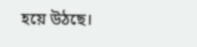হয়ে উঠছে।